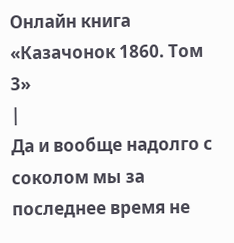Онлайн книга «Казачонок 1860. Том 3»
|
Да и вообще надолго с соколом мы за последнее время не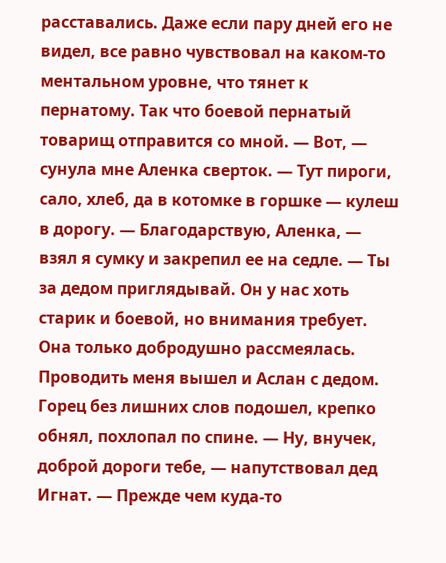расставались. Даже если пару дней его не видел, все равно чувствовал на каком-то ментальном уровне, что тянет к пернатому. Так что боевой пернатый товарищ отправится со мной. — Вот, — сунула мне Аленка сверток. — Тут пироги, сало, хлеб, да в котомке в горшке — кулеш в дорогу. — Благодарствую, Аленка, — взял я сумку и закрепил ее на седле. — Ты за дедом приглядывай. Он у нас хоть старик и боевой, но внимания требует. Она только добродушно рассмеялась. Проводить меня вышел и Аслан с дедом. Горец без лишних слов подошел, крепко обнял, похлопал по спине. — Ну, внучек, доброй дороги тебе, — напутствовал дед Игнат. — Прежде чем куда-то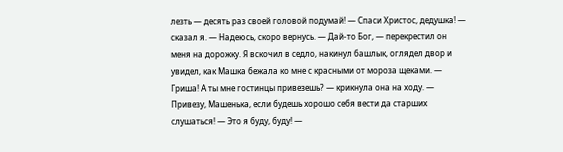лезть — десять раз своей головой подумай! — Спаси Христос, дедушка! — сказал я. — Надеюсь, скоро вернусь. — Дай-то Бог, — перекрестил он меня на дорожку. Я вскочил в седло, накинул башлык, оглядел двор и увидел, как Машка бежала ко мне с красными от мороза щеками. — Гриша! А ты мне гостинцы привезешь? — крикнула она на ходу. — Привезу, Машенька, если будешь хорошо себя вести да старших слушаться! — Это я буду, буду! —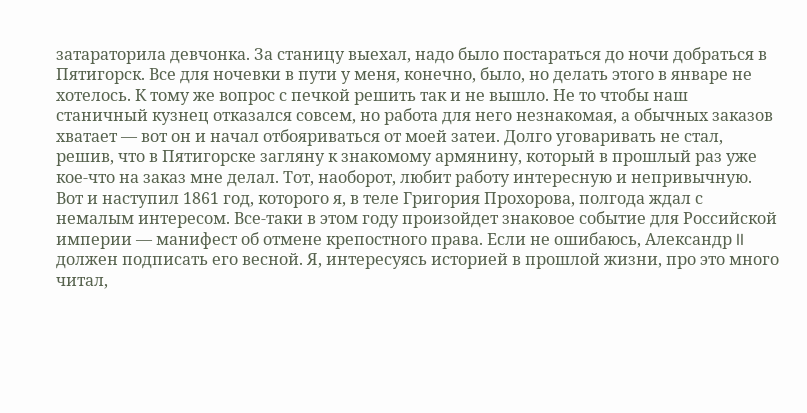затараторила девчонка. За станицу выехал, надо было постараться до ночи добраться в Пятигорск. Все для ночевки в пути у меня, конечно, было, но делать этого в январе не хотелось. К тому же вопрос с печкой решить так и не вышло. Не то чтобы наш станичный кузнец отказался совсем, но работа для него незнакомая, а обычных заказов хватает — вот он и начал отбояриваться от моей затеи. Долго уговаривать не стал, решив, что в Пятигорске загляну к знакомому армянину, который в прошлый раз уже кое-что на заказ мне делал. Тот, наоборот, любит работу интересную и непривычную. Вот и наступил 1861 год, которого я, в теле Григория Прохорова, полгода ждал с немалым интересом. Все-таки в этом году произойдет знаковое событие для Российской империи — манифест об отмене крепостного права. Если не ошибаюсь, Александр II должен подписать его весной. Я, интересуясь историей в прошлой жизни, про это много читал,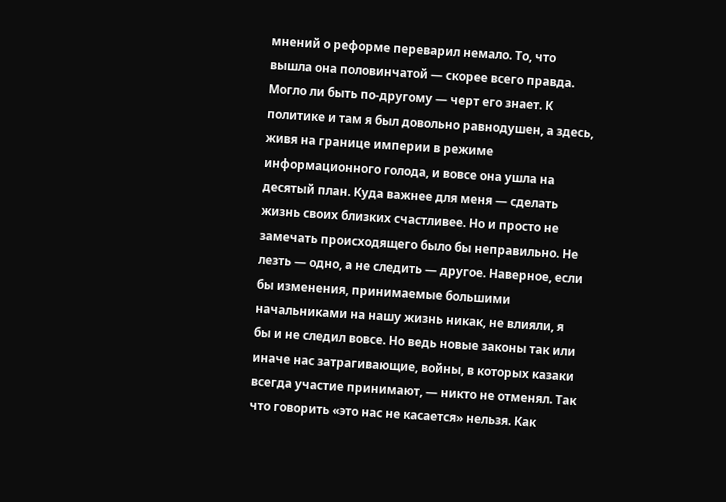мнений о реформе переварил немало. То, что вышла она половинчатой — скорее всего правда. Могло ли быть по-другому — черт его знает. К политике и там я был довольно равнодушен, а здесь, живя на границе империи в режиме информационного голода, и вовсе она ушла на десятый план. Куда важнее для меня — сделать жизнь своих близких счастливее. Но и просто не замечать происходящего было бы неправильно. Не лезть — одно, а не следить — другое. Наверное, если бы изменения, принимаемые большими начальниками на нашу жизнь никак, не влияли, я бы и не следил вовсе. Но ведь новые законы так или иначе нас затрагивающие, войны, в которых казаки всегда участие принимают, — никто не отменял. Так что говорить «это нас не касается» нельзя. Как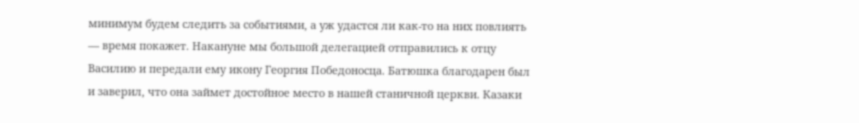минимум будем следить за событиями, а уж удастся ли как-то на них повлиять — время покажет. Накануне мы большой делегацией отправились к отцу Василию и передали ему икону Георгия Победоносца. Батюшка благодарен был и заверил, что она займет достойное место в нашей станичной церкви. Казаки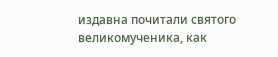издавна почитали святого великомученика, как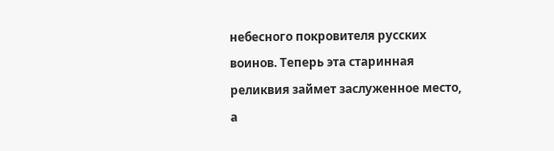небесного покровителя русских воинов. Теперь эта старинная реликвия займет заслуженное место, а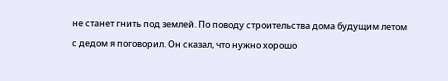не станет гнить под землей. По поводу строительства дома будущим летом с дедом я поговорил. Он сказал, что нужно хорошо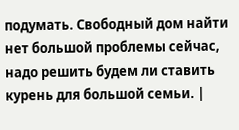подумать. Свободный дом найти нет большой проблемы сейчас, надо решить будем ли ставить курень для большой семьи. |